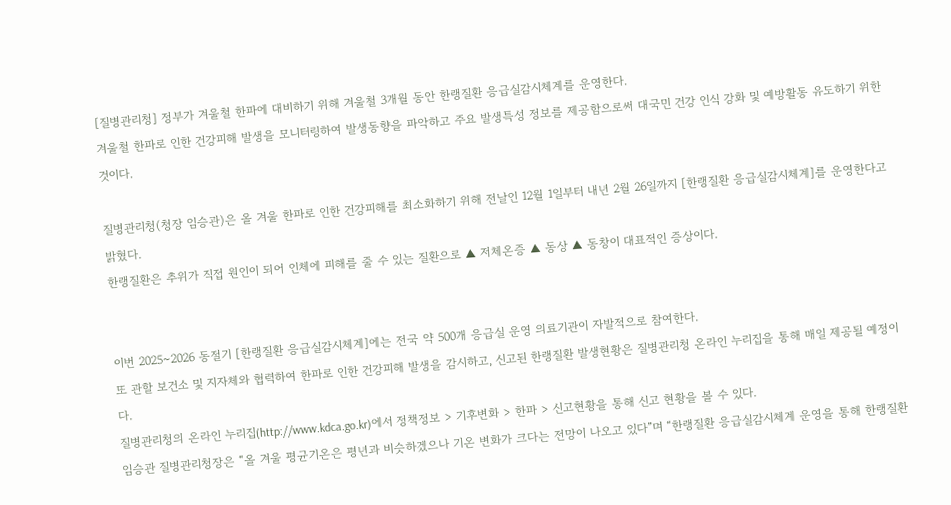[질병관리청] 정부가 겨울철 한파에 대비하기 위해 겨울철 3개월 동안 한랭질환 응급실감시체계를 운영한다.
겨울철 한파로 인한 건강피해 발생을 모니터링하여 발생동향을 파악하고 주요 발생특성 정보를 제공함으로써 대국민 건강 인식 강화 및 예방활동 유도하기 위한 것이다.

질병관리청(청장 임승관)은 올 겨울 한파로 인한 건강피해를 최소화하기 위해 전날인 12월 1일부터 내년 2월 26일까지 [한랭질환 응급실감시체계]를 운영한다고 밝혔다.
한랭질환은 추위가 직접 원인이 되어 인체에 피해를 줄 수 있는 질환으로 ▲ 저체온증 ▲ 동상 ▲ 동창이 대표적인 증상이다.


이번 2025~2026 동절기 [한랭질환 응급실감시체계]에는 전국 약 500개 응급실 운영 의료기관이 자발적으로 참여한다.
또 관할 보건소 및 지자체와 협력하여 한파로 인한 건강피해 발생을 감시하고, 신고된 한랭질환 발생현황은 질병관리청 온라인 누리집을 통해 매일 제공될 예정이다.
질병관리청의 온라인 누리집(http://www.kdca.go.kr)에서 정책정보 > 기후변화 > 한파 > 신고현황을 통해 신고 현황을 볼 수 있다.
임승관 질병관리청장은 “올 겨울 평균기온은 평년과 비슷하겠으나 기온 변화가 크다는 전망이 나오고 있다”며 “한랭질환 응급실감시체계 운영을 통해 한랭질환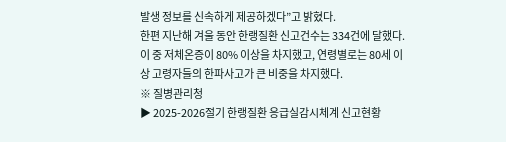발생 정보를 신속하게 제공하겠다”고 밝혔다.
한편 지난해 겨울 동안 한랭질환 신고건수는 334건에 달했다. 이 중 저체온증이 80% 이상을 차지했고, 연령별로는 80세 이상 고령자들의 한파사고가 큰 비중을 차지했다.
※ 질병관리청
▶ 2025-2026절기 한랭질환 응급실감시체계 신고현황